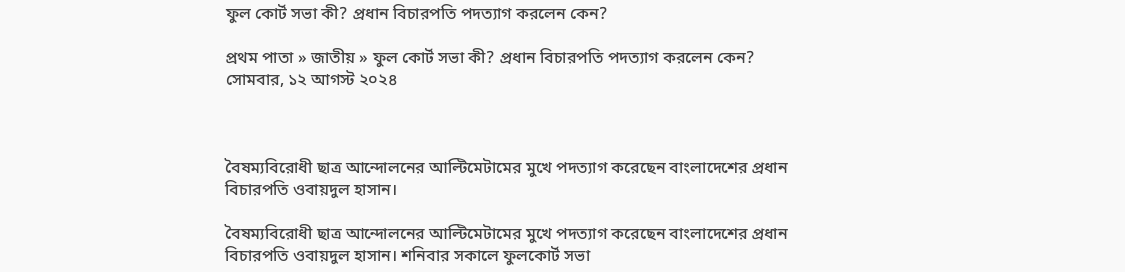ফুল কোর্ট সভা কী? প্রধান বিচারপতি পদত্যাগ করলেন কেন?

প্রথম পাতা » জাতীয় » ফুল কোর্ট সভা কী? প্রধান বিচারপতি পদত্যাগ করলেন কেন?
সোমবার, ১২ আগস্ট ২০২৪



বৈষম্যবিরোধী ছাত্র আন্দোলনের আল্টিমেটামের মুখে পদত্যাগ করেছেন বাংলাদেশের প্রধান বিচারপতি ওবায়দুল হাসান।

বৈষম্যবিরোধী ছাত্র আন্দোলনের আল্টিমেটামের মুখে পদত্যাগ করেছেন বাংলাদেশের প্রধান বিচারপতি ওবায়দুল হাসান। শনিবার সকালে ফুলকোর্ট সভা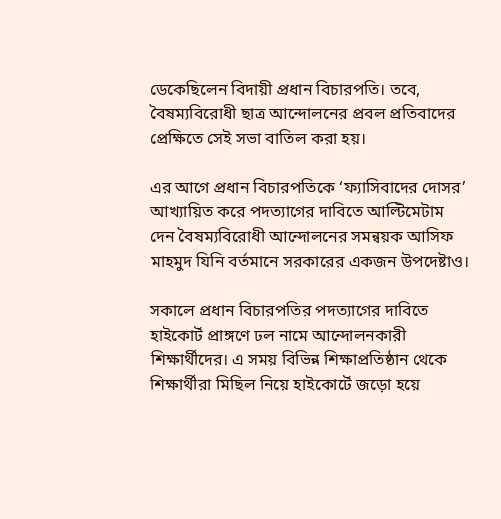ডেকেছিলেন বিদায়ী প্রধান বিচারপতি। তবে, বৈষম্যবিরোধী ছাত্র আন্দোলনের প্রবল প্রতিবাদের প্রেক্ষিতে সেই সভা বাতিল করা হয়।

এর আগে প্রধান বিচারপতিকে ‌‘ফ্যাসিবাদের দোসর’ আখ্যায়িত করে পদত্যাগের দাবিতে আল্টিমেটাম দেন বৈষম্যবিরোধী আন্দোলনের সমন্বয়ক আসিফ মাহমুদ যিনি বর্তমানে সরকারের একজন উপদেষ্টাও।

সকালে প্রধান বিচারপতির পদত্যাগের দাবিতে হাইকোর্ট প্রাঙ্গণে ঢল নামে আন্দোলনকারী শিক্ষার্থীদের। এ সময় বিভিন্ন শিক্ষাপ্রতিষ্ঠান থেকে শিক্ষার্থীরা মিছিল নিয়ে হাইকোর্টে জড়ো হয়ে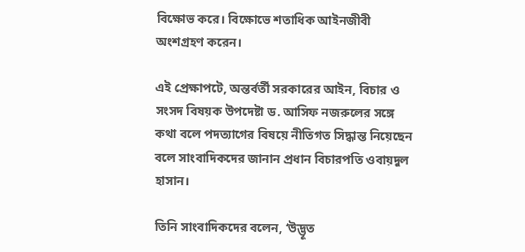বিক্ষোভ করে। বিক্ষোভে শতাধিক আইনজীবী অংশগ্রহণ করেন।

এই প্রেক্ষাপটে, অন্তর্বর্তী সরকারের আইন, বিচার ও সংসদ বিষয়ক উপদেষ্টা ড. আসিফ নজরুলের সঙ্গে কথা বলে পদত্যাগের বিষয়ে নীতিগত সিদ্ধান্ত নিয়েছেন বলে সাংবাদিকদের জানান প্রধান বিচারপতি ওবায়দুল হাসান।

তিনি সাংবাদিকদের বলেন, ‘উদ্ভূত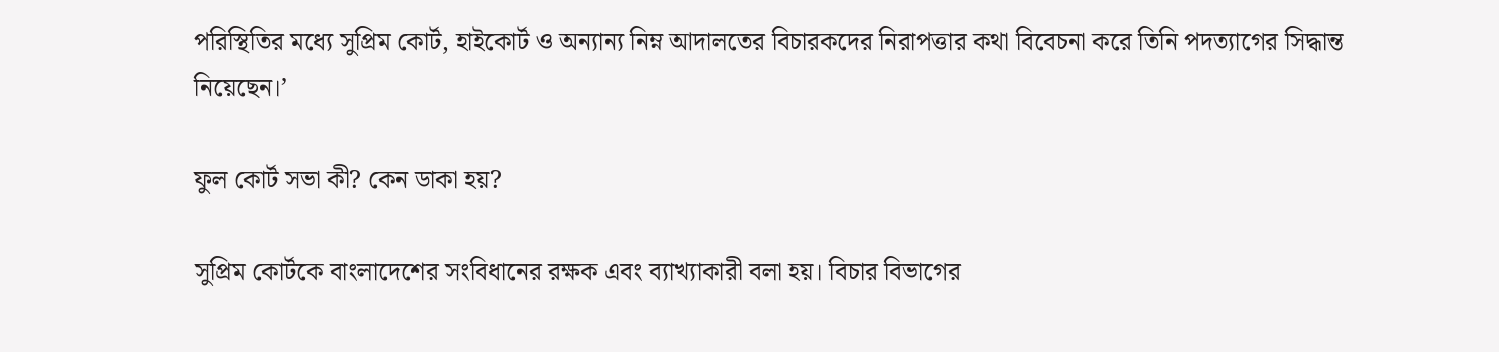পরিস্থিতির মধ্যে সুপ্রিম কোর্ট, হাইকোর্ট ও অন্যান্য নিম্ন আদালতের বিচারকদের নিরাপত্তার কথা বিবেচনা করে তিনি পদত্যাগের সিদ্ধান্ত নিয়েছেন।’

ফুল কোর্ট সভা কী? কেন ডাকা হয়?

সুপ্রিম কোর্টকে বাংলাদেশের সংবিধানের রক্ষক এবং ব্যাখ্যাকারী বলা হয়। বিচার বিভাগের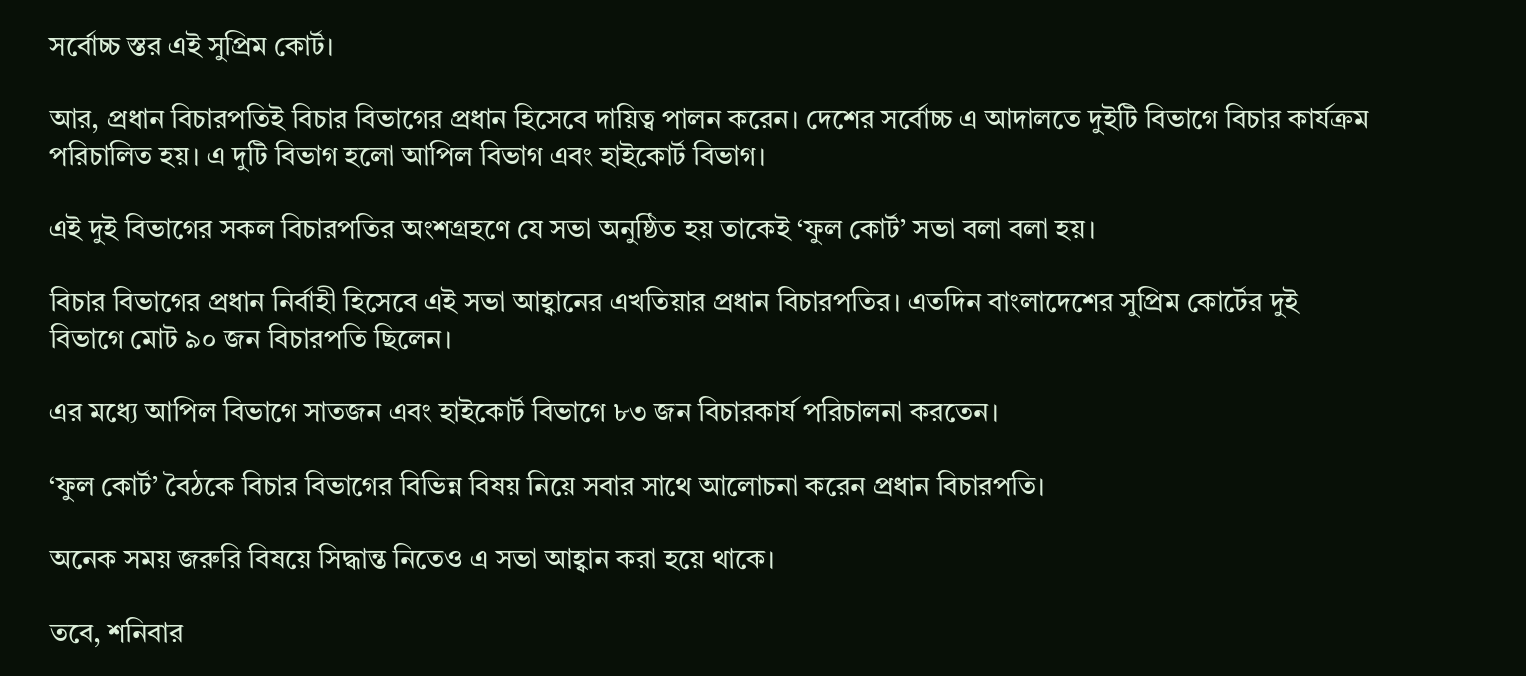সর্বোচ্চ স্তর এই সুপ্রিম কোর্ট।

আর, প্রধান বিচারপতিই বিচার বিভাগের প্রধান হিসেবে দায়িত্ব পালন করেন। দেশের সর্বোচ্চ এ আদালতে দুইটি বিভাগে বিচার কার্যক্রম পরিচালিত হয়। এ দুটি বিভাগ হলো আপিল বিভাগ এবং হাইকোর্ট বিভাগ।

এই দুই বিভাগের সকল বিচারপতির অংশগ্রহণে যে সভা অনুষ্ঠিত হয় তাকেই ‘ফুল কোর্ট’ সভা বলা বলা হয়।

বিচার বিভাগের প্রধান নির্বাহী হিসেবে এই সভা আহ্বানের এখতিয়ার প্রধান বিচারপতির। এতদিন বাংলাদেশের সুপ্রিম কোর্টের দুই বিভাগে মোট ৯০ জন বিচারপতি ছিলেন।

এর মধ্যে আপিল বিভাগে সাতজন এবং হাইকোর্ট বিভাগে ৮৩ জন বিচারকার্য পরিচালনা করতেন।

‘ফুল কোর্ট’ বৈঠকে বিচার বিভাগের বিভিন্ন বিষয় নিয়ে সবার সাথে আলোচনা করেন প্রধান বিচারপতি।

অনেক সময় জরুরি বিষয়ে সিদ্ধান্ত নিতেও এ সভা আহ্বান করা হয়ে থাকে।

তবে, শনিবার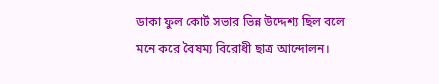ডাকা ফুল কোর্ট সভার ভিন্ন উদ্দেশ্য ছিল বলে মনে করে বৈষম্য বিরোধী ছাত্র আন্দোলন।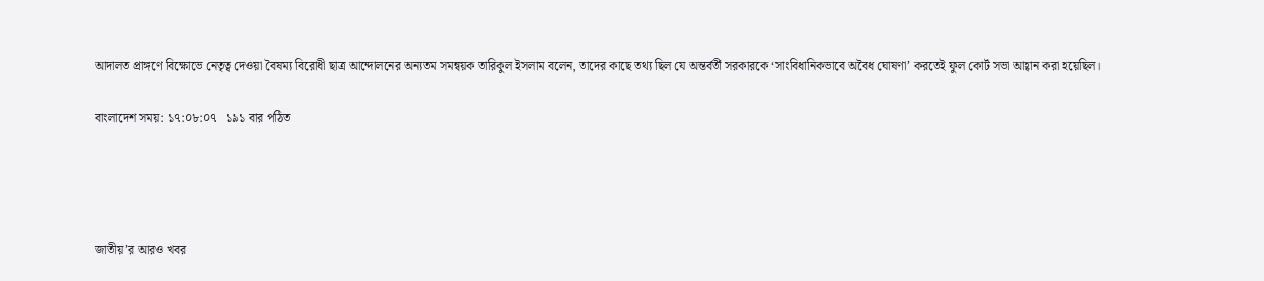আদালত প্রাঙ্গণে বিক্ষোভে নেতৃত্ব দেওয়া বৈষম্য বিরোধী ছাত্র আন্দোলনের অন্যতম সমন্বয়ক তারিকুল ইসলাম বলেন, তাদের কাছে তথ্য ছিল যে অন্তর্বর্তী সরকারকে ‘সাংবিধানিকভাবে অবৈধ ঘোষণা’ করতেই ফুল কোর্ট সভা আহ্বান করা হয়েছিল।

বাংলাদেশ সময়: ১৭:০৮:০৭   ১৯১ বার পঠিত




জাতীয়’র আরও খবর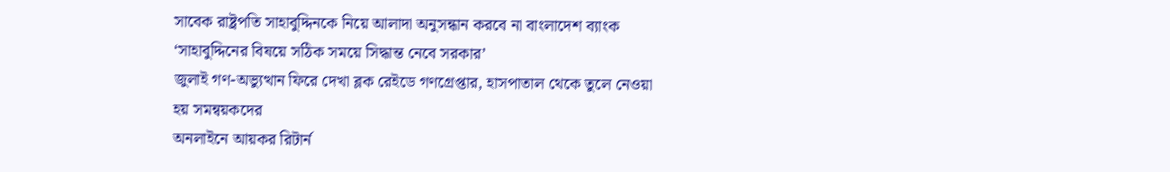সাবেক রাষ্ট্রপতি সাহাবুদ্দিনকে নিয়ে আলাদা অনুসন্ধান করবে না বাংলাদেশ ব্যাংক
‘সাহাবুদ্দিনের বিষয়ে সঠিক সময়ে সিদ্ধান্ত নেবে সরকার’
জুলাই গণ-অভ্যুত্থান ফিরে দেখা ব্লক রেইডে গণগ্রেপ্তার, হাসপাতাল থেকে তুলে নেওয়া হয় সমন্বয়কদের
অনলাইনে আয়কর রিটার্ন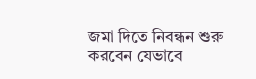জমা দিতে নিবন্ধন শুরু করবেন যেভাবে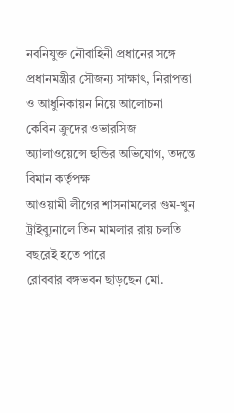নবনিযুক্ত নৌবাহিনী প্রধানের সঙ্গে প্রধানমন্ত্রীর সৌজন্য সাক্ষাৎ, নিরাপত্তা ও আধুনিকায়ন নিয়ে আলোচনা
কেবিন ক্রুদের ওভারসিজ অ্যালাওয়েন্সে হুন্ডির অভিযোগ, তদন্তে বিমান কর্তৃপক্ষ
আওয়ামী লীগের শাসনামলের গুম-খুন ট্রাইব্যুনালে তিন মামলার রায় চলতি বছরেই হতে পারে
রোববার বঙ্গভবন ছাড়ছেন মো.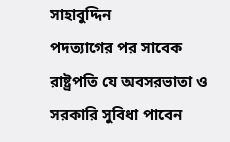সাহাবুদ্দিন
পদত্যাগের পর সাবেক রাষ্ট্রপতি যে অবসরভাতা ও সরকারি সুবিধা পাবেন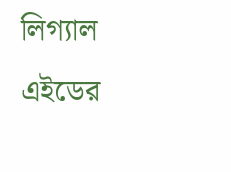লিগ্যাল এইডের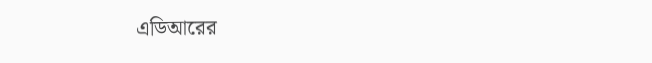এডিআরের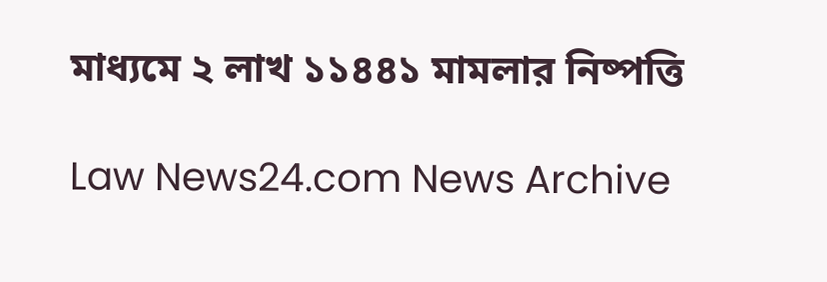মাধ্যমে ২ লাখ ১১৪৪১ মামলার নিষ্পত্তি

Law News24.com News Archive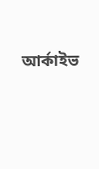আর্কাইভ